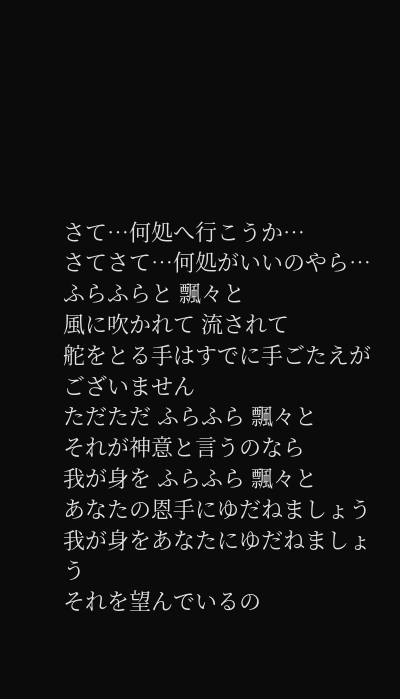さて…何処へ行こうか…
さてさて…何処がいいのやら…
ふらふらと 飄々と
風に吹かれて 流されて
舵をとる手はすでに手ごたえがございません
ただただ ふらふら 飄々と
それが神意と言うのなら
我が身を ふらふら 飄々と
あなたの恩手にゆだねましょう
我が身をあなたにゆだねましょう
それを望んでいるの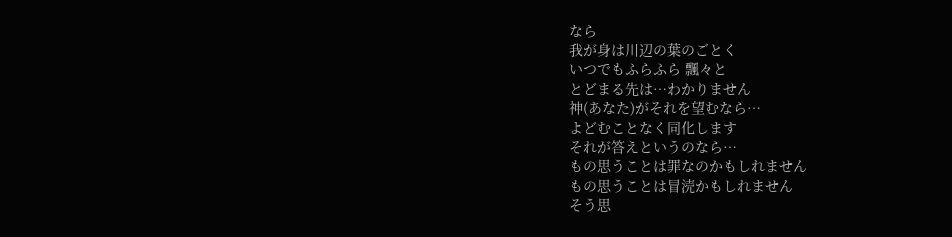なら
我が身は川辺の葉のごとく
いつでもふらふら 飄々と
とどまる先は…わかりません
神(あなた)がそれを望むなら…
よどむことなく同化します
それが答えというのなら…
もの思うことは罪なのかもしれません
もの思うことは冒涜かもしれません
そう思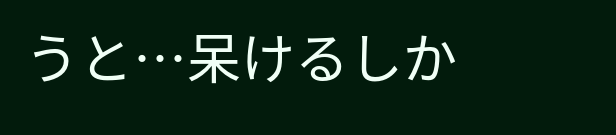うと…呆けるしか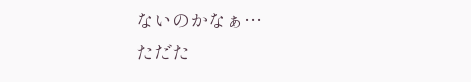ないのかなぁ…
ただた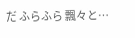だ ふらふら 飄々と…